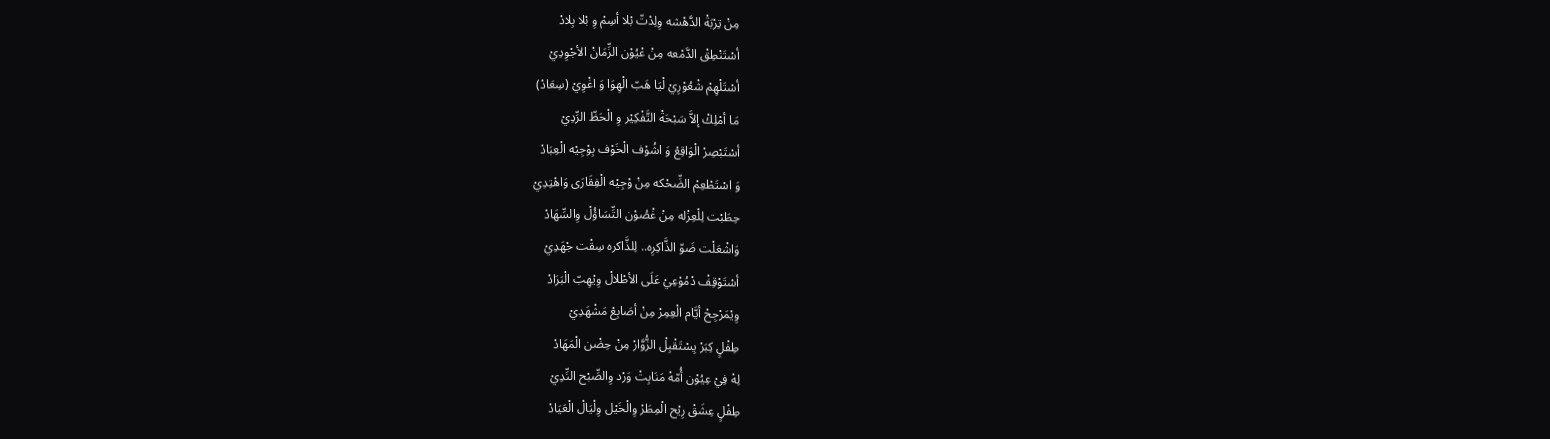مِنْ تِرْبَةْ الدَّهْشه وِلِدْتّ بْلا أسِمْ وِ بْلا بِلادْ
أسْتَنْطِقْ الدَّمْعه مِنْ عْيُوْن الزِّمَانْ الأجْوِدِيْ
أسْتَلْهِمْ شْعُوْرِيْ لْيَا هَبّ الْهِوَا وَ اغْوِيْ (سِعَادْ)
مَا أمْلِكْ إلاَّ سَبْحَةْ التَّفْكِيْر وِ الْحَظّ الرِّدِيْ
أسْتَبْصِرْ الْوَاقِعْ وَ اشُوْف الْخَوْف بِوْجِيْه الْعِبَادْ
وَ اسْتَطْعِمْ الضِّحْكه مِنْ وْجِيْه الْفِقَارَى وَاهْتِدِيْ
حِطَبْت لِلْعِزْله مِنْ غْصُوْن التِّسَاؤُلْ وِالسِّهَادْ
وَاشْعَلْت ضَوّ الذَّاكِرِه.. لِلذَّاكره سِقْت جْهَدِيْ
أسْتَوْقِفْ دْمُوْعِيْ عَلَى الأطْلالْ وِيْهِبّ الْبَرَادْ
وِيْمَرْجِحْ أيَّام الْعِمِرْ مِنْ أصَابِعْ مَشْهَدِيْ
طِفْلٍ كِبَرْ يِسْتَقْبِلْ الزُّوَّارْ مِنْ حِضْن الْمَهَادْ
لِهْ فِيْ عِيُوْن أُمّهْ مَنَابِتْ وَرْد وِالصِّبْح النِّدِيْ
طِفْلٍ عِشَقْ رِيْح الْمِطَرْ وِالْخَيْل وِلْيَالْ الْعَيَادْ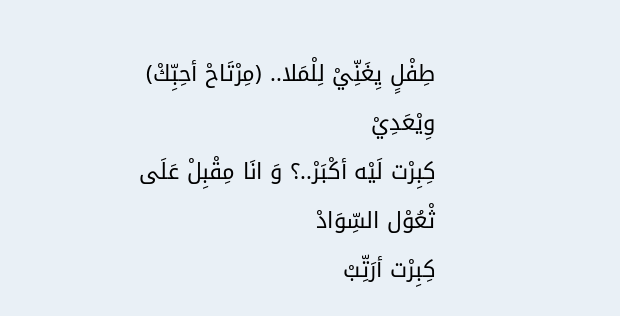طِفْلٍ يِغَنِّيْ لِلْمَلا.. (مِرْتَاحْ أحِبِّكْ) وِيْعَدِيْ
كِبِرْت لَيْه أكْبَرْ..؟ وَ انَا مِقْبِلْ عَلَى ثْعُوْل السِّوَادْ
كِبِرْت أرَتِّبْ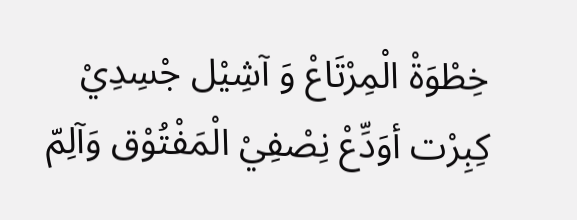خِطْوَةْ الْمِرْتَاعْ وَ آشِيْل جْسِدِيْ
كِبِرْت أوَدِّعْ نِصْفِيْ الْمَفْتُوْق وَآلِمّ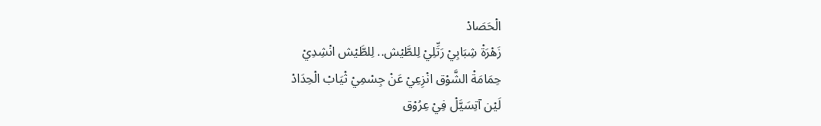الْحَصَادْ
زَهْرَةْ شِبَابِيْ رَتِّلِيْ لِلطَّيْش.. لِلطَّيْش انْشِدِيْ
حِمَامَةْ الشَّوْق انْزِعِيْ عَنْ جِسْمِيْ ثْيَابْ الْحِدَادْ
لَيْن آتِسَيَّلْ فِيْ عِرُوْق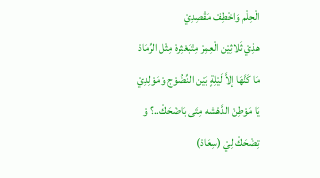الْحِلْم وَاخْطِفْ مَقْصِدِيْ
هذِيْ ثَلاثِيْن الْعِمِرْ مِتْبَعْثِرهْ مِثْل الرِّمَادْ
مَا كَنَّهَا إلاَّ لَيْلِةٍ بَيْن النِّضُوْج وْمَوْلِدِيْ
يَا مَوْطِنْ الدَّهْشه مِتَى بَاضْحَكْ..؟ وْ تِضْحَكْ لِيْ (سِعَادْ)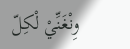وِنْغَنِّيْ لْكِلّ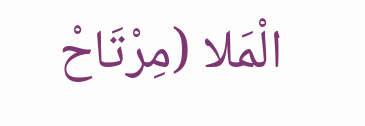الْمَلا (مِرْتَاحْ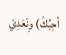أحِبِّكْ) وِنْعَدِيْ